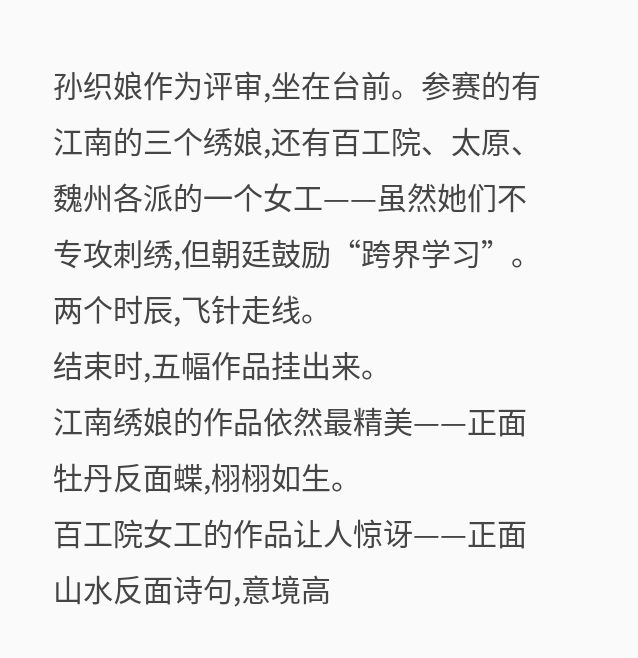孙织娘作为评审,坐在台前。参赛的有江南的三个绣娘,还有百工院、太原、魏州各派的一个女工——虽然她们不专攻刺绣,但朝廷鼓励“跨界学习”。
两个时辰,飞针走线。
结束时,五幅作品挂出来。
江南绣娘的作品依然最精美——正面牡丹反面蝶,栩栩如生。
百工院女工的作品让人惊讶——正面山水反面诗句,意境高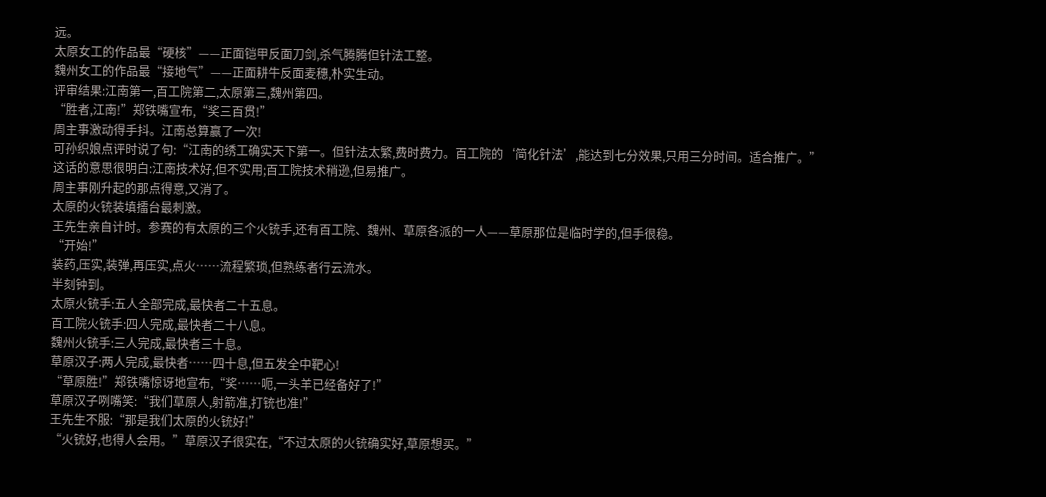远。
太原女工的作品最“硬核”——正面铠甲反面刀剑,杀气腾腾但针法工整。
魏州女工的作品最“接地气”——正面耕牛反面麦穗,朴实生动。
评审结果:江南第一,百工院第二,太原第三,魏州第四。
“胜者,江南!”郑铁嘴宣布,“奖三百贯!”
周主事激动得手抖。江南总算赢了一次!
可孙织娘点评时说了句:“江南的绣工确实天下第一。但针法太繁,费时费力。百工院的‘简化针法’,能达到七分效果,只用三分时间。适合推广。”
这话的意思很明白:江南技术好,但不实用;百工院技术稍逊,但易推广。
周主事刚升起的那点得意,又消了。
太原的火铳装填擂台最刺激。
王先生亲自计时。参赛的有太原的三个火铳手,还有百工院、魏州、草原各派的一人——草原那位是临时学的,但手很稳。
“开始!”
装药,压实,装弹,再压实,点火……流程繁琐,但熟练者行云流水。
半刻钟到。
太原火铳手:五人全部完成,最快者二十五息。
百工院火铳手:四人完成,最快者二十八息。
魏州火铳手:三人完成,最快者三十息。
草原汉子:两人完成,最快者……四十息,但五发全中靶心!
“草原胜!”郑铁嘴惊讶地宣布,“奖……呃,一头羊已经备好了!”
草原汉子咧嘴笑:“我们草原人,射箭准,打铳也准!”
王先生不服:“那是我们太原的火铳好!”
“火铳好,也得人会用。”草原汉子很实在,“不过太原的火铳确实好,草原想买。”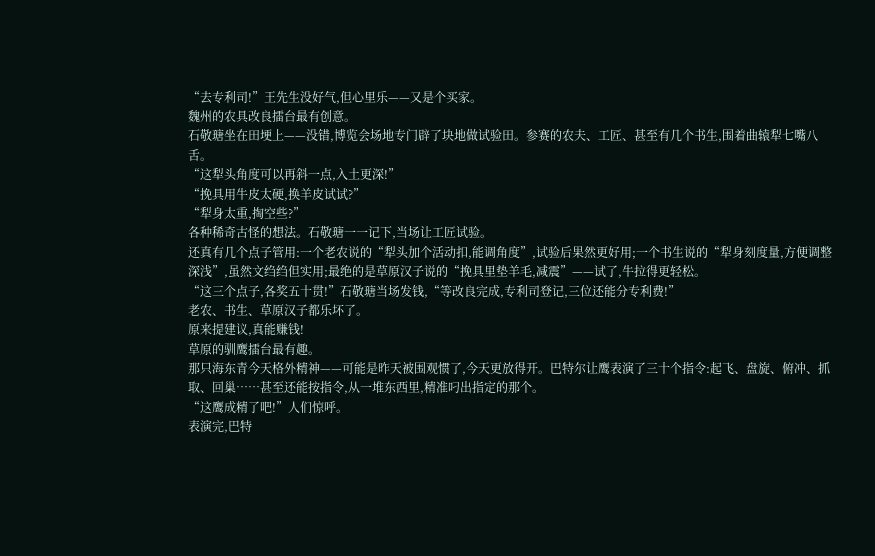“去专利司!”王先生没好气,但心里乐——又是个买家。
魏州的农具改良擂台最有创意。
石敬瑭坐在田埂上——没错,博览会场地专门辟了块地做试验田。参赛的农夫、工匠、甚至有几个书生,围着曲辕犁七嘴八舌。
“这犁头角度可以再斜一点,入土更深!”
“挽具用牛皮太硬,换羊皮试试?”
“犁身太重,掏空些?”
各种稀奇古怪的想法。石敬瑭一一记下,当场让工匠试验。
还真有几个点子管用:一个老农说的“犁头加个活动扣,能调角度”,试验后果然更好用;一个书生说的“犁身刻度量,方便调整深浅”,虽然文绉绉但实用;最绝的是草原汉子说的“挽具里垫羊毛,减震”——试了,牛拉得更轻松。
“这三个点子,各奖五十贯!”石敬瑭当场发钱,“等改良完成,专利司登记,三位还能分专利费!”
老农、书生、草原汉子都乐坏了。
原来提建议,真能赚钱!
草原的驯鹰擂台最有趣。
那只海东青今天格外精神——可能是昨天被围观惯了,今天更放得开。巴特尔让鹰表演了三十个指令:起飞、盘旋、俯冲、抓取、回巢……甚至还能按指令,从一堆东西里,精准叼出指定的那个。
“这鹰成精了吧!”人们惊呼。
表演完,巴特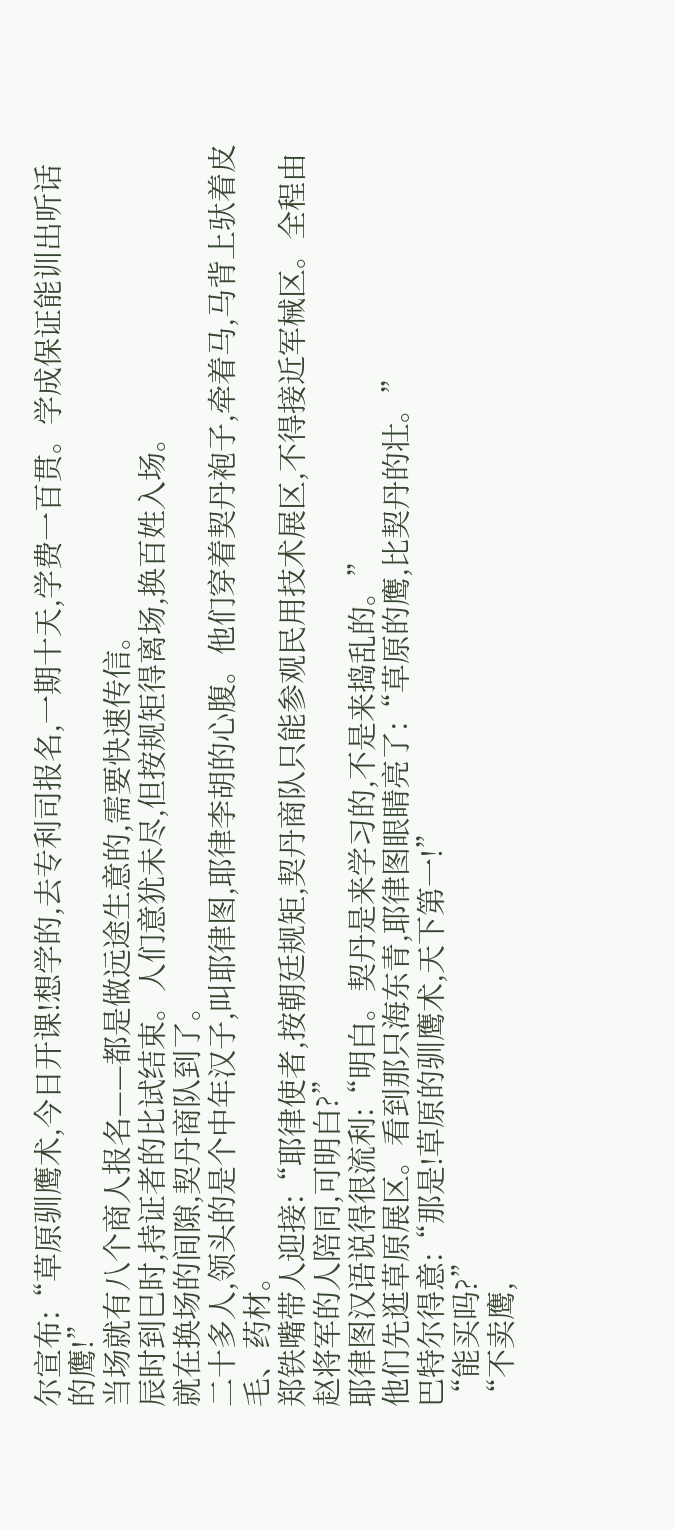尔宣布:“草原驯鹰术,今日开课!想学的,去专利司报名,一期十天,学费一百贯。学成保证能训出听话的鹰!”
当场就有八个商人报名——都是做远途生意的,需要快速传信。
辰时到巳时,持证者的比试结束。人们意犹未尽,但按规矩得离场,换百姓入场。
就在换场的间隙,契丹商队到了。
二十多人,领头的是个中年汉子,叫耶律图,耶律李胡的心腹。他们穿着契丹袍子,牵着马,马背上驮着皮毛、药材。
郑铁嘴带人迎接:“耶律使者,按朝廷规矩,契丹商队只能参观民用技术展区,不得接近军械区。全程由赵将军的人陪同,可明白?”
耶律图汉语说得很流利:“明白。契丹是来学习的,不是来捣乱的。”
他们先逛草原展区。看到那只海东青,耶律图眼睛亮了:“草原的鹰,比契丹的壮。”
巴特尔得意:“那是!草原的驯鹰术,天下第一!”
“能买吗?”
“不卖鹰,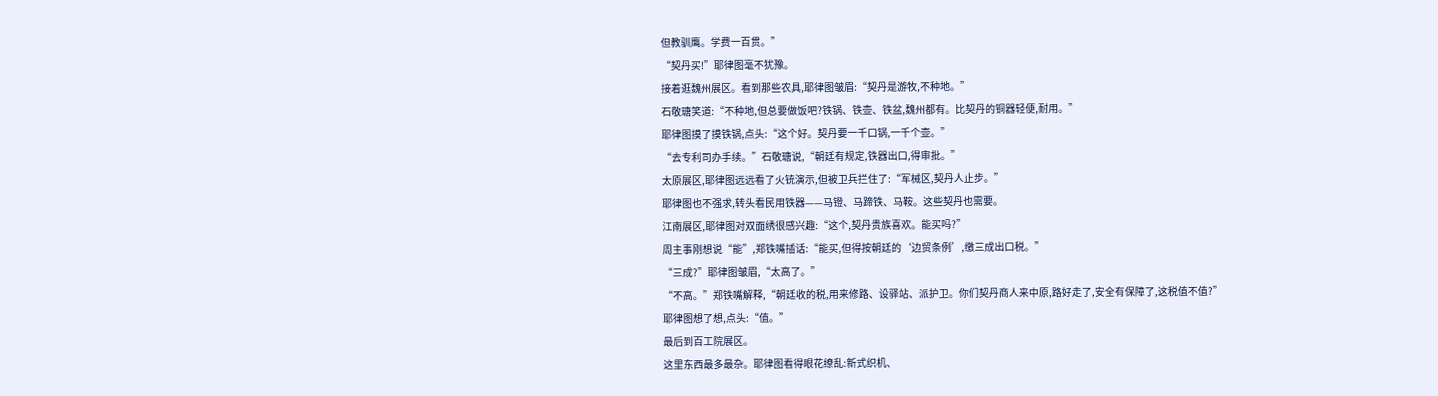但教驯鹰。学费一百贯。”
“契丹买!”耶律图毫不犹豫。
接着逛魏州展区。看到那些农具,耶律图皱眉:“契丹是游牧,不种地。”
石敬瑭笑道:“不种地,但总要做饭吧?铁锅、铁壶、铁盆,魏州都有。比契丹的铜器轻便,耐用。”
耶律图摸了摸铁锅,点头:“这个好。契丹要一千口锅,一千个壶。”
“去专利司办手续。”石敬瑭说,“朝廷有规定,铁器出口,得审批。”
太原展区,耶律图远远看了火铳演示,但被卫兵拦住了:“军械区,契丹人止步。”
耶律图也不强求,转头看民用铁器——马镫、马蹄铁、马鞍。这些契丹也需要。
江南展区,耶律图对双面绣很感兴趣:“这个,契丹贵族喜欢。能买吗?”
周主事刚想说“能”,郑铁嘴插话:“能买,但得按朝廷的‘边贸条例’,缴三成出口税。”
“三成?”耶律图皱眉,“太高了。”
“不高。”郑铁嘴解释,“朝廷收的税,用来修路、设驿站、派护卫。你们契丹商人来中原,路好走了,安全有保障了,这税值不值?”
耶律图想了想,点头:“值。”
最后到百工院展区。
这里东西最多最杂。耶律图看得眼花缭乱:新式织机、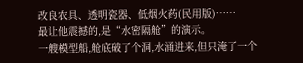改良农具、透明瓷器、低烟火药(民用版)……
最让他震撼的,是“水密隔舱”的演示。
一艘模型船,舱底破了个洞,水涌进来,但只淹了一个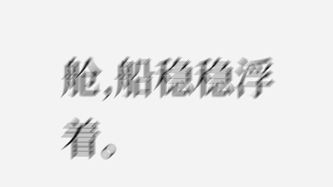舱,船稳稳浮着。